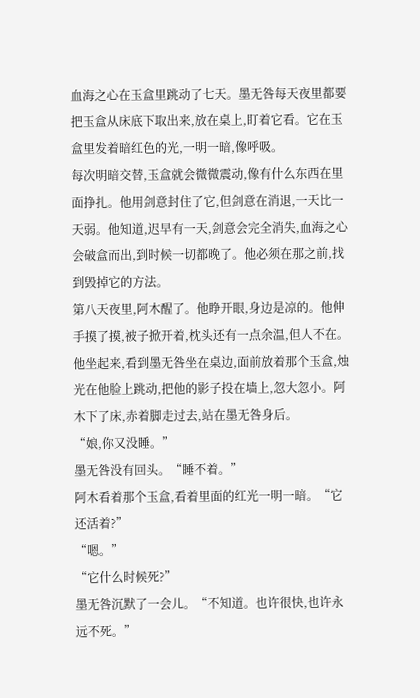血海之心在玉盒里跳动了七天。墨无咎每天夜里都要把玉盒从床底下取出来,放在桌上,盯着它看。它在玉盒里发着暗红色的光,一明一暗,像呼吸。
每次明暗交替,玉盒就会微微震动,像有什么东西在里面挣扎。他用剑意封住了它,但剑意在消退,一天比一天弱。他知道,迟早有一天,剑意会完全消失,血海之心会破盒而出,到时候一切都晚了。他必须在那之前,找到毁掉它的方法。
第八天夜里,阿木醒了。他睁开眼,身边是凉的。他伸手摸了摸,被子掀开着,枕头还有一点余温,但人不在。他坐起来,看到墨无咎坐在桌边,面前放着那个玉盒,烛光在他脸上跳动,把他的影子投在墙上,忽大忽小。阿木下了床,赤着脚走过去,站在墨无咎身后。
“娘,你又没睡。”
墨无咎没有回头。“睡不着。”
阿木看着那个玉盒,看着里面的红光一明一暗。“它还活着?”
“嗯。”
“它什么时候死?”
墨无咎沉默了一会儿。“不知道。也许很快,也许永远不死。”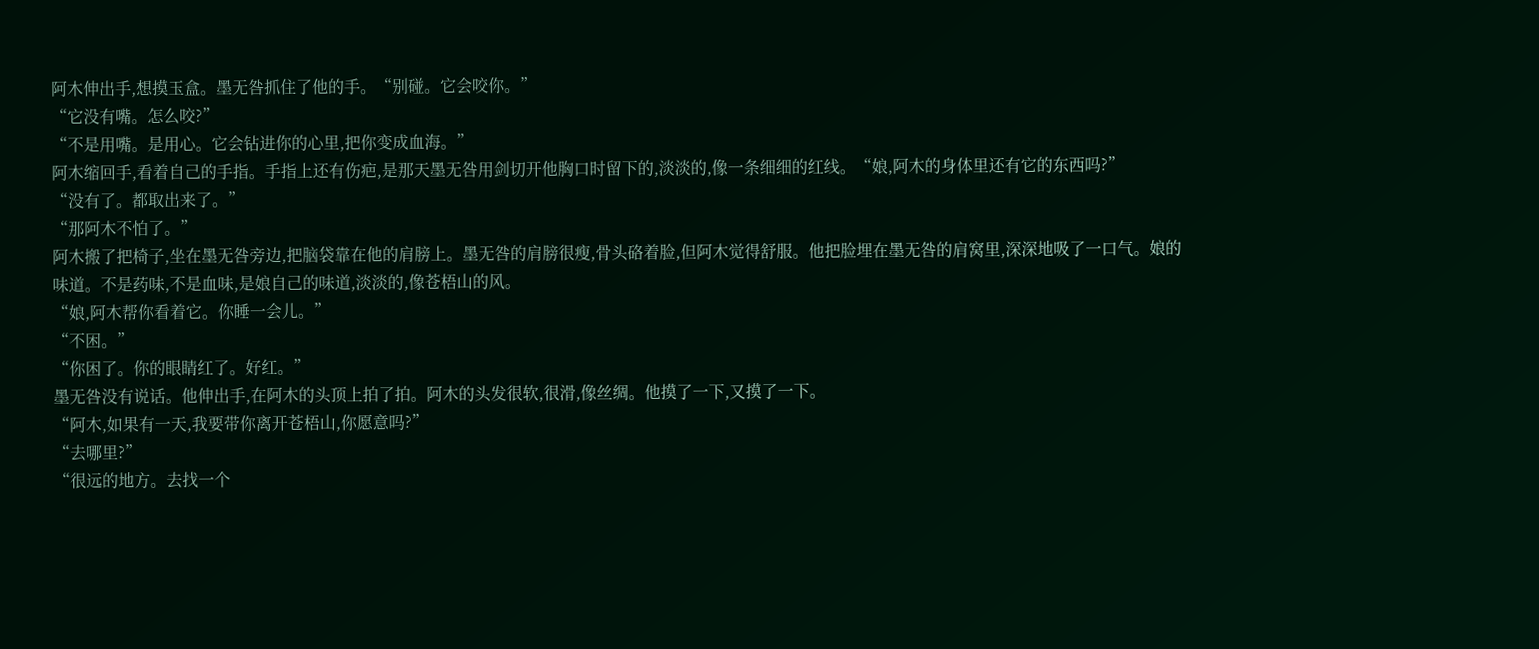阿木伸出手,想摸玉盒。墨无咎抓住了他的手。“别碰。它会咬你。”
“它没有嘴。怎么咬?”
“不是用嘴。是用心。它会钻进你的心里,把你变成血海。”
阿木缩回手,看着自己的手指。手指上还有伤疤,是那天墨无咎用剑切开他胸口时留下的,淡淡的,像一条细细的红线。“娘,阿木的身体里还有它的东西吗?”
“没有了。都取出来了。”
“那阿木不怕了。”
阿木搬了把椅子,坐在墨无咎旁边,把脑袋靠在他的肩膀上。墨无咎的肩膀很瘦,骨头硌着脸,但阿木觉得舒服。他把脸埋在墨无咎的肩窝里,深深地吸了一口气。娘的味道。不是药味,不是血味,是娘自己的味道,淡淡的,像苍梧山的风。
“娘,阿木帮你看着它。你睡一会儿。”
“不困。”
“你困了。你的眼睛红了。好红。”
墨无咎没有说话。他伸出手,在阿木的头顶上拍了拍。阿木的头发很软,很滑,像丝绸。他摸了一下,又摸了一下。
“阿木,如果有一天,我要带你离开苍梧山,你愿意吗?”
“去哪里?”
“很远的地方。去找一个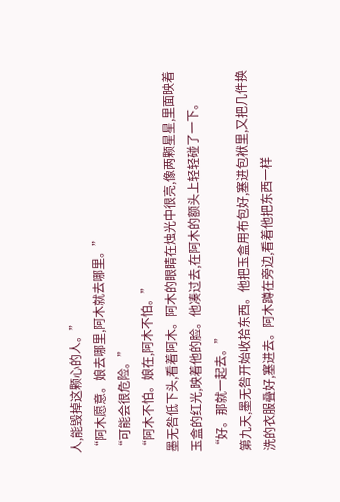人,能毁掉这颗心的人。”
“阿木愿意。娘去哪里,阿木就去哪里。”
“可能会很危险。”
“阿木不怕。娘在,阿木不怕。”
墨无咎低下头,看着阿木。阿木的眼睛在烛光中很亮,像两颗星星,里面映着玉盒的红光,映着他的脸。他凑过去,在阿木的额头上轻轻碰了一下。
“好。那就一起去。”
第九天,墨无咎开始收拾东西。他把玉盒用布包好,塞进包袱里,又把几件换洗的衣服叠好,塞进去。阿木蹲在旁边,看着他把东西一样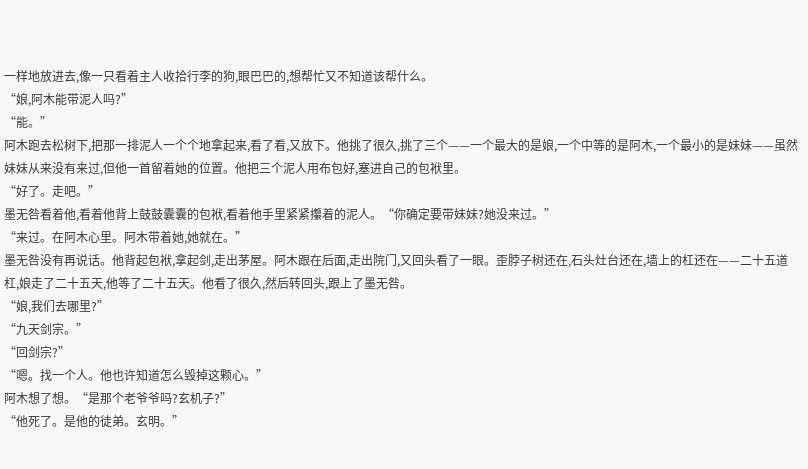一样地放进去,像一只看着主人收拾行李的狗,眼巴巴的,想帮忙又不知道该帮什么。
“娘,阿木能带泥人吗?”
“能。”
阿木跑去松树下,把那一排泥人一个个地拿起来,看了看,又放下。他挑了很久,挑了三个——一个最大的是娘,一个中等的是阿木,一个最小的是妹妹——虽然妹妹从来没有来过,但他一首留着她的位置。他把三个泥人用布包好,塞进自己的包袱里。
“好了。走吧。”
墨无咎看着他,看着他背上鼓鼓囊囊的包袱,看着他手里紧紧攥着的泥人。“你确定要带妹妹?她没来过。”
“来过。在阿木心里。阿木带着她,她就在。”
墨无咎没有再说话。他背起包袱,拿起剑,走出茅屋。阿木跟在后面,走出院门,又回头看了一眼。歪脖子树还在,石头灶台还在,墙上的杠还在——二十五道杠,娘走了二十五天,他等了二十五天。他看了很久,然后转回头,跟上了墨无咎。
“娘,我们去哪里?”
“九天剑宗。”
“回剑宗?”
“嗯。找一个人。他也许知道怎么毁掉这颗心。”
阿木想了想。“是那个老爷爷吗?玄机子?”
“他死了。是他的徒弟。玄明。”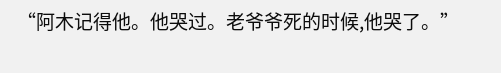“阿木记得他。他哭过。老爷爷死的时候,他哭了。”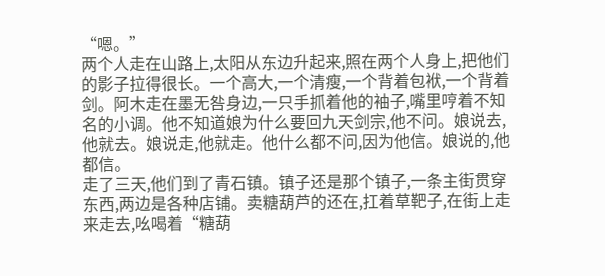“嗯。”
两个人走在山路上,太阳从东边升起来,照在两个人身上,把他们的影子拉得很长。一个高大,一个清瘦,一个背着包袱,一个背着剑。阿木走在墨无咎身边,一只手抓着他的袖子,嘴里哼着不知名的小调。他不知道娘为什么要回九天剑宗,他不问。娘说去,他就去。娘说走,他就走。他什么都不问,因为他信。娘说的,他都信。
走了三天,他们到了青石镇。镇子还是那个镇子,一条主街贯穿东西,两边是各种店铺。卖糖葫芦的还在,扛着草靶子,在街上走来走去,吆喝着“糖葫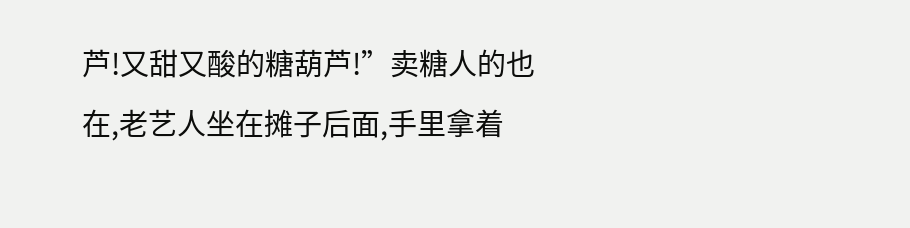芦!又甜又酸的糖葫芦!”卖糖人的也在,老艺人坐在摊子后面,手里拿着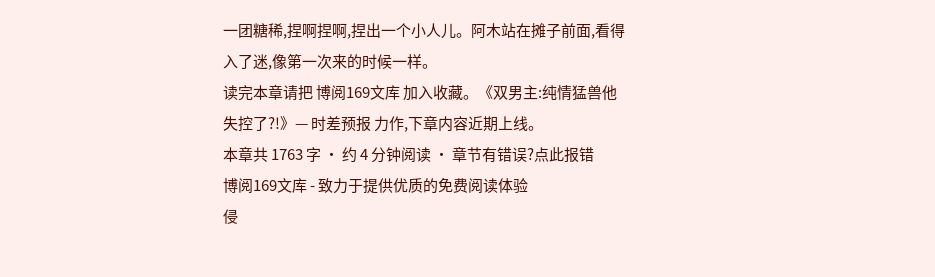一团糖稀,捏啊捏啊,捏出一个小人儿。阿木站在摊子前面,看得入了迷,像第一次来的时候一样。
读完本章请把 博阅169文库 加入收藏。《双男主:纯情猛兽他失控了?!》— 时差预报 力作,下章内容近期上线。
本章共 1763 字 · 约 4 分钟阅读 · 章节有错误?点此报错
博阅169文库 - 致力于提供优质的免费阅读体验
侵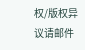权/版权异议请邮件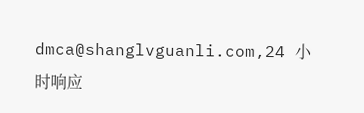dmca@shanglvguanli.com,24 小时响应